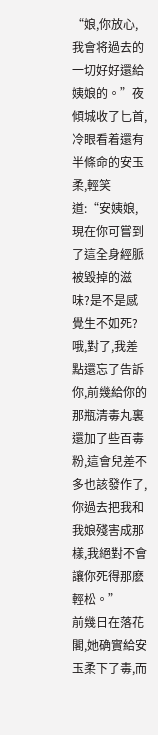“娘,你放心,我會将過去的一切好好還給姨娘的。”夜傾城收了匕首,冷眼看着還有半條命的安玉柔,輕笑道:“安姨娘,現在你可嘗到了這全身經脈被毀掉的滋味?是不是感覺生不如死?哦,對了,我差點還忘了告訴你,前幾給你的那瓶清毒丸裏還加了些百毒粉,這會兒差不多也該發作了,你過去把我和我娘殘害成那樣,我絕對不會讓你死得那麽輕松。”
前幾日在落花閣,她确實給安玉柔下了毒,而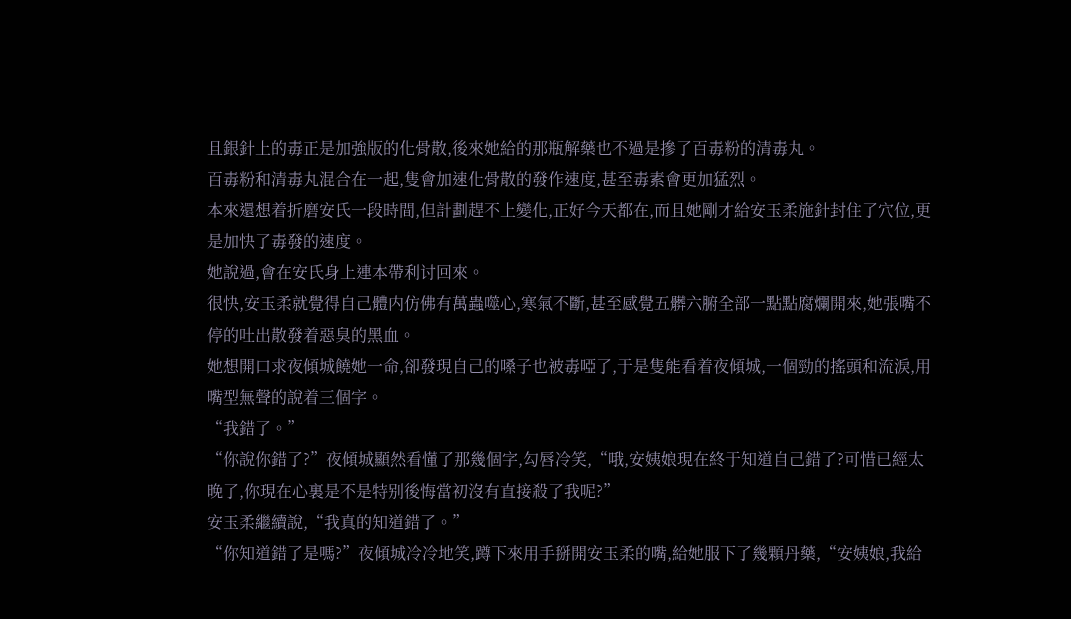且銀針上的毒正是加強版的化骨散,後來她給的那瓶解藥也不過是摻了百毒粉的清毒丸。
百毒粉和清毒丸混合在一起,隻會加速化骨散的發作速度,甚至毒素會更加猛烈。
本來還想着折磨安氏一段時間,但計劃趕不上變化,正好今天都在,而且她剛才給安玉柔施針封住了穴位,更是加快了毒發的速度。
她說過,會在安氏身上連本帶利讨回來。
很快,安玉柔就覺得自己體内仿佛有萬蟲噬心,寒氣不斷,甚至感覺五髒六腑全部一點點腐爛開來,她張嘴不停的吐出散發着惡臭的黑血。
她想開口求夜傾城饒她一命,卻發現自己的嗓子也被毒啞了,于是隻能看着夜傾城,一個勁的搖頭和流淚,用嘴型無聲的說着三個字。
“我錯了。”
“你說你錯了?”夜傾城顯然看懂了那幾個字,勾唇冷笑,“哦,安姨娘現在終于知道自己錯了?可惜已經太晚了,你現在心裏是不是特别後悔當初沒有直接殺了我呢?”
安玉柔繼續說,“我真的知道錯了。”
“你知道錯了是嗎?”夜傾城冷冷地笑,蹲下來用手掰開安玉柔的嘴,給她服下了幾顆丹藥,“安姨娘,我給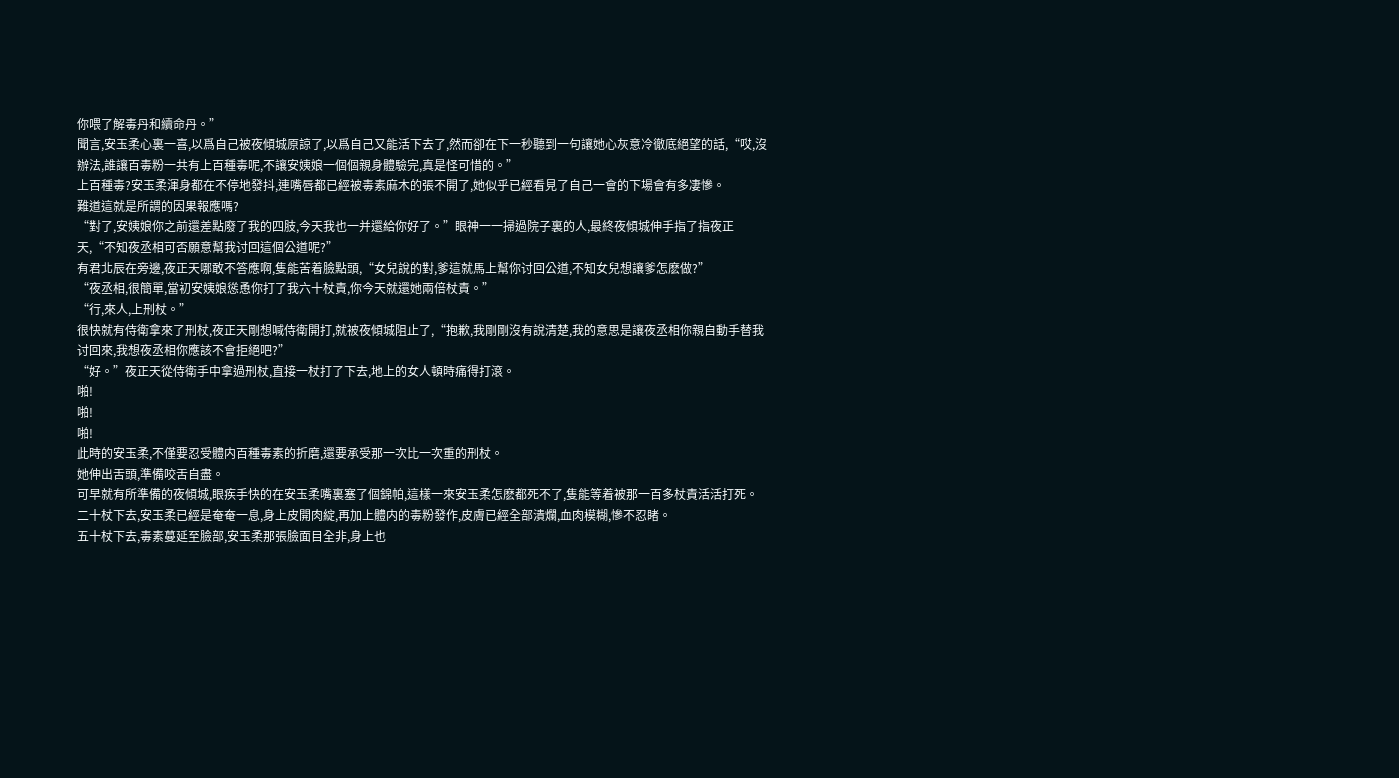你喂了解毒丹和續命丹。”
聞言,安玉柔心裏一喜,以爲自己被夜傾城原諒了,以爲自己又能活下去了,然而卻在下一秒聽到一句讓她心灰意冷徹底絕望的話,“哎,沒辦法,誰讓百毒粉一共有上百種毒呢,不讓安姨娘一個個親身體驗完,真是怪可惜的。”
上百種毒?安玉柔渾身都在不停地發抖,連嘴唇都已經被毒素麻木的張不開了,她似乎已經看見了自己一會的下場會有多凄慘。
難道這就是所謂的因果報應嗎?
“對了,安姨娘你之前還差點廢了我的四肢,今天我也一并還給你好了。”眼神一一掃過院子裏的人,最終夜傾城伸手指了指夜正天,“不知夜丞相可否願意幫我讨回這個公道呢?”
有君北辰在旁邊,夜正天哪敢不答應啊,隻能苦着臉點頭,“女兒說的對,爹這就馬上幫你讨回公道,不知女兒想讓爹怎麽做?”
“夜丞相,很簡單,當初安姨娘慫恿你打了我六十杖責,你今天就還她兩倍杖責。”
“行,來人,上刑杖。”
很快就有侍衛拿來了刑杖,夜正天剛想喊侍衛開打,就被夜傾城阻止了,“抱歉,我剛剛沒有說清楚,我的意思是讓夜丞相你親自動手替我讨回來,我想夜丞相你應該不會拒絕吧?”
“好。”夜正天從侍衛手中拿過刑杖,直接一杖打了下去,地上的女人頓時痛得打滾。
啪!
啪!
啪!
此時的安玉柔,不僅要忍受體内百種毒素的折磨,還要承受那一次比一次重的刑杖。
她伸出舌頭,準備咬舌自盡。
可早就有所準備的夜傾城,眼疾手快的在安玉柔嘴裏塞了個錦帕,這樣一來安玉柔怎麽都死不了,隻能等着被那一百多杖責活活打死。
二十杖下去,安玉柔已經是奄奄一息,身上皮開肉綻,再加上體内的毒粉發作,皮膚已經全部潰爛,血肉模糊,慘不忍睹。
五十杖下去,毒素蔓延至臉部,安玉柔那張臉面目全非,身上也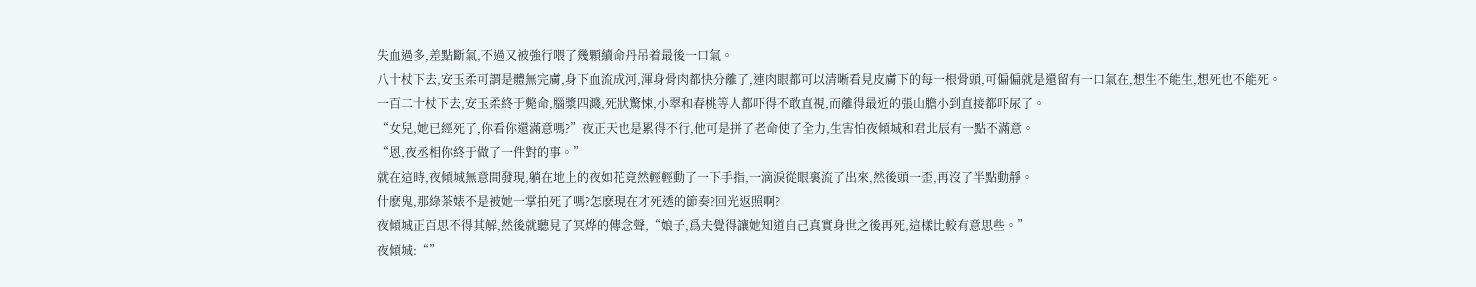失血過多,差點斷氣,不過又被強行喂了幾顆續命丹吊着最後一口氣。
八十杖下去,安玉柔可謂是體無完膚,身下血流成河,渾身骨肉都快分離了,連肉眼都可以清晰看見皮膚下的每一根骨頭,可偏偏就是還留有一口氣在,想生不能生,想死也不能死。
一百二十杖下去,安玉柔終于斃命,腦漿四濺,死狀驚悚,小翠和春桃等人都吓得不敢直視,而離得最近的張山膽小到直接都吓尿了。
“女兒,她已經死了,你看你還滿意嗎?”夜正天也是累得不行,他可是拼了老命使了全力,生害怕夜傾城和君北辰有一點不滿意。
“恩,夜丞相你終于做了一件對的事。”
就在這時,夜傾城無意間發現,躺在地上的夜如花竟然輕輕動了一下手指,一滴淚從眼裏流了出來,然後頭一歪,再沒了半點動靜。
什麽鬼,那綠茶婊不是被她一掌拍死了嗎?怎麽現在才死透的節奏?回光返照啊?
夜傾城正百思不得其解,然後就聽見了冥烨的傳念聲,“娘子,爲夫覺得讓她知道自己真實身世之後再死,這樣比較有意思些。”
夜傾城:“”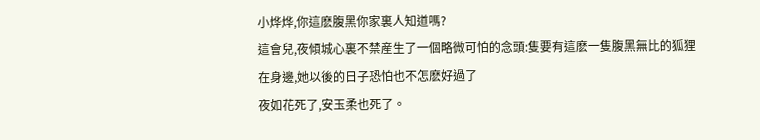小烨烨,你這麽腹黑你家裏人知道嗎?
這會兒,夜傾城心裏不禁産生了一個略微可怕的念頭:隻要有這麽一隻腹黑無比的狐狸在身邊,她以後的日子恐怕也不怎麽好過了
夜如花死了,安玉柔也死了。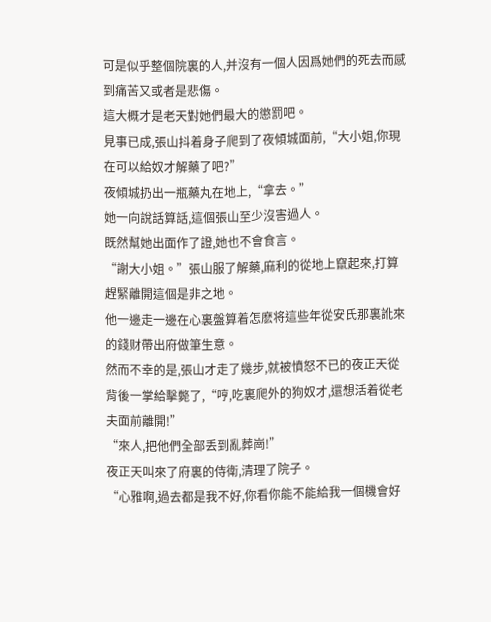可是似乎整個院裏的人,并沒有一個人因爲她們的死去而感到痛苦又或者是悲傷。
這大概才是老天對她們最大的懲罰吧。
見事已成,張山抖着身子爬到了夜傾城面前,“大小姐,你現在可以給奴才解藥了吧?”
夜傾城扔出一瓶藥丸在地上,“拿去。”
她一向說話算話,這個張山至少沒害過人。
既然幫她出面作了證,她也不會食言。
“謝大小姐。”張山服了解藥,麻利的從地上竄起來,打算趕緊離開這個是非之地。
他一邊走一邊在心裏盤算着怎麽将這些年從安氏那裏訛來的錢财帶出府做筆生意。
然而不幸的是,張山才走了幾步,就被憤怒不已的夜正天從背後一掌給擊斃了,“哼,吃裏爬外的狗奴才,還想活着從老夫面前離開!”
“來人,把他們全部丢到亂葬崗!”
夜正天叫來了府裏的侍衛,清理了院子。
“心雅啊,過去都是我不好,你看你能不能給我一個機會好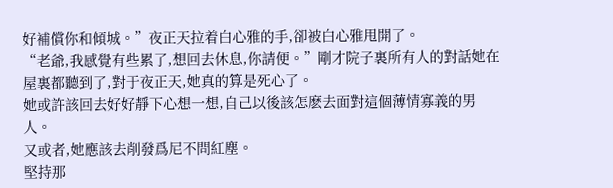好補償你和傾城。”夜正天拉着白心雅的手,卻被白心雅甩開了。
“老爺,我感覺有些累了,想回去休息,你請便。”剛才院子裏所有人的對話她在屋裏都聽到了,對于夜正天,她真的算是死心了。
她或許該回去好好靜下心想一想,自己以後該怎麽去面對這個薄情寡義的男人。
又或者,她應該去削發爲尼不問紅塵。
堅持那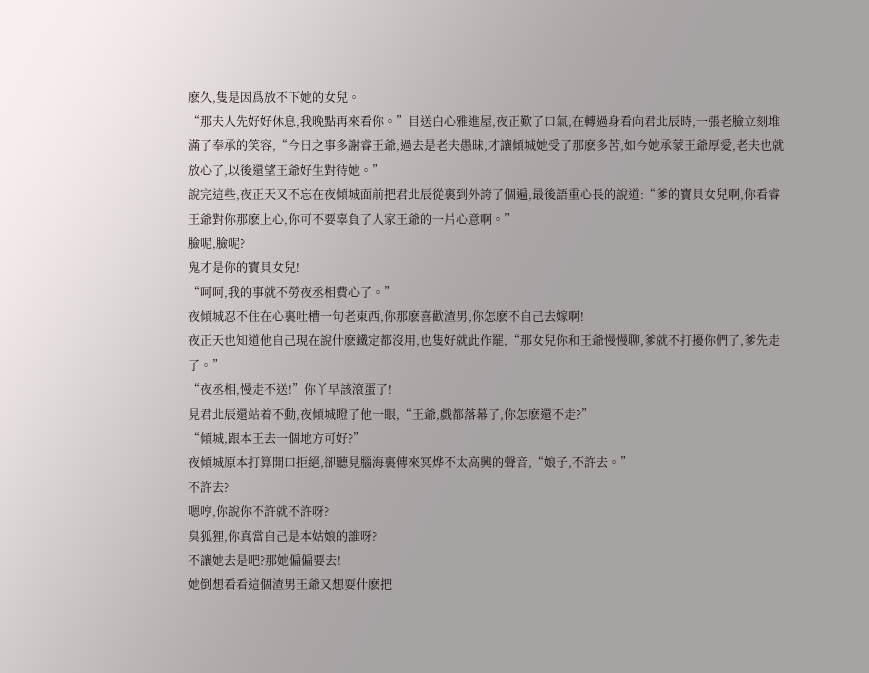麽久,隻是因爲放不下她的女兒。
“那夫人先好好休息,我晚點再來看你。”目送白心雅進屋,夜正歎了口氣,在轉過身看向君北辰時,一張老臉立刻堆滿了奉承的笑容,“今日之事多謝睿王爺,過去是老夫愚昧,才讓傾城她受了那麽多苦,如今她承蒙王爺厚愛,老夫也就放心了,以後還望王爺好生對待她。”
說完這些,夜正天又不忘在夜傾城面前把君北辰從裏到外誇了個遍,最後語重心長的說道:“爹的寶貝女兒啊,你看睿王爺對你那麽上心,你可不要辜負了人家王爺的一片心意啊。”
臉呢,臉呢?
鬼才是你的寶貝女兒!
“呵呵,我的事就不勞夜丞相費心了。”
夜傾城忍不住在心裏吐槽一句老東西,你那麽喜歡渣男,你怎麽不自己去嫁啊!
夜正天也知道他自己現在說什麽鐵定都沒用,也隻好就此作罷,“那女兒你和王爺慢慢聊,爹就不打擾你們了,爹先走了。”
“夜丞相,慢走不送!”你丫早該滾蛋了!
見君北辰還站着不動,夜傾城瞪了他一眼,“王爺,戲都落幕了,你怎麽還不走?”
“傾城,跟本王去一個地方可好?”
夜傾城原本打算開口拒絕,卻聽見腦海裏傳來冥烨不太高興的聲音,“娘子,不許去。”
不許去?
嗯哼,你說你不許就不許呀?
臭狐狸,你真當自己是本姑娘的誰呀?
不讓她去是吧?那她偏偏要去!
她倒想看看這個渣男王爺又想耍什麽把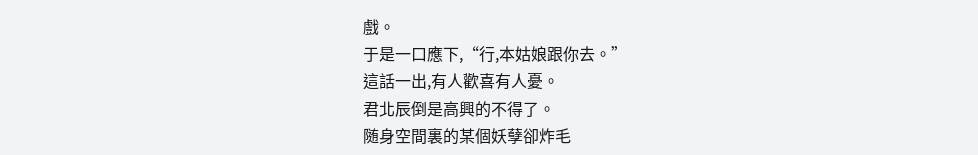戲。
于是一口應下,“行,本姑娘跟你去。”
這話一出,有人歡喜有人憂。
君北辰倒是高興的不得了。
随身空間裏的某個妖孽卻炸毛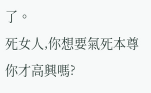了。
死女人,你想要氣死本尊你才高興嗎?